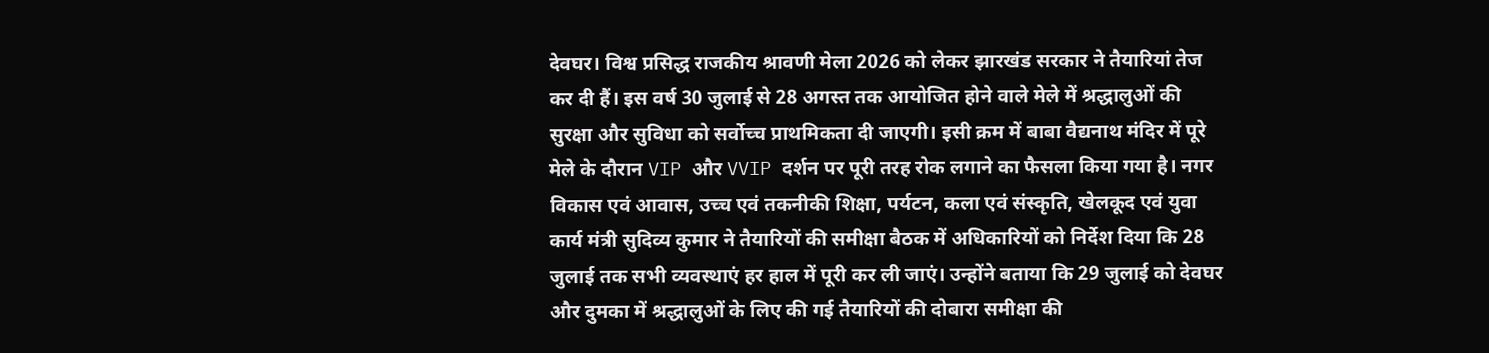देवघर। विश्व प्रसिद्ध राजकीय श्रावणी मेला 2026 को लेकर झारखंड सरकार ने तैयारियां तेज कर दी हैं। इस वर्ष 30 जुलाई से 28 अगस्त तक आयोजित होने वाले मेले में श्रद्धालुओं की सुरक्षा और सुविधा को सर्वोच्च प्राथमिकता दी जाएगी। इसी क्रम में बाबा वैद्यनाथ मंदिर में पूरे मेले के दौरान VIP और VVIP दर्शन पर पूरी तरह रोक लगाने का फैसला किया गया है। नगर विकास एवं आवास, उच्च एवं तकनीकी शिक्षा, पर्यटन, कला एवं संस्कृति, खेलकूद एवं युवा कार्य मंत्री सुदिव्य कुमार ने तैयारियों की समीक्षा बैठक में अधिकारियों को निर्देश दिया कि 28 जुलाई तक सभी व्यवस्थाएं हर हाल में पूरी कर ली जाएं। उन्होंने बताया कि 29 जुलाई को देवघर और दुमका में श्रद्धालुओं के लिए की गई तैयारियों की दोबारा समीक्षा की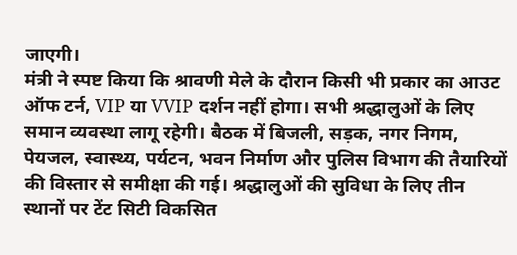जाएगी।
मंत्री ने स्पष्ट किया कि श्रावणी मेले के दौरान किसी भी प्रकार का आउट ऑफ टर्न, VIP या VVIP दर्शन नहीं होगा। सभी श्रद्धालुओं के लिए समान व्यवस्था लागू रहेगी। बैठक में बिजली, सड़क, नगर निगम, पेयजल, स्वास्थ्य, पर्यटन, भवन निर्माण और पुलिस विभाग की तैयारियों की विस्तार से समीक्षा की गई। श्रद्धालुओं की सुविधा के लिए तीन स्थानों पर टेंट सिटी विकसित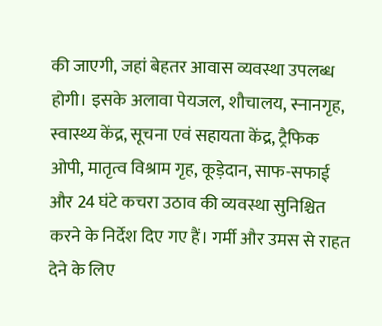की जाएगी, जहां बेहतर आवास व्यवस्था उपलब्ध होगी। इसके अलावा पेयजल, शौचालय, स्नानगृह, स्वास्थ्य केंद्र, सूचना एवं सहायता केंद्र, ट्रैफिक ओपी, मातृत्व विश्राम गृह, कूड़ेदान, साफ-सफाई और 24 घंटे कचरा उठाव की व्यवस्था सुनिश्चित करने के निर्देश दिए गए हैं। गर्मी और उमस से राहत देने के लिए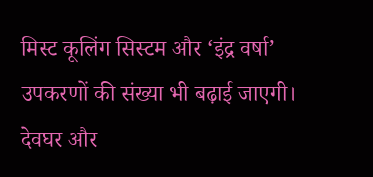मिस्ट कूलिंग सिस्टम और ‘इंद्र वर्षा’ उपकरणों की संख्या भी बढ़ाई जाएगी।
देवघर और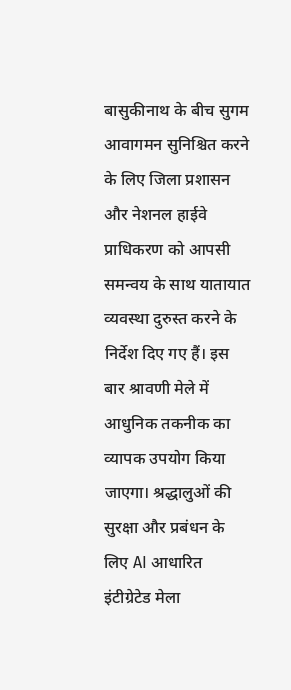बासुकीनाथ के बीच सुगम आवागमन सुनिश्चित करने के लिए जिला प्रशासन और नेशनल हाईवे प्राधिकरण को आपसी समन्वय के साथ यातायात व्यवस्था दुरुस्त करने के निर्देश दिए गए हैं। इस बार श्रावणी मेले में आधुनिक तकनीक का व्यापक उपयोग किया जाएगा। श्रद्धालुओं की सुरक्षा और प्रबंधन के लिए AI आधारित इंटीग्रेटेड मेला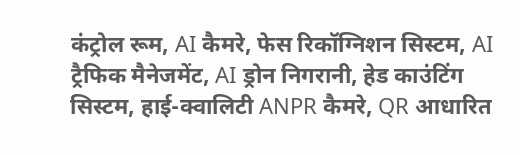कंट्रोल रूम, AI कैमरे, फेस रिकॉग्निशन सिस्टम, AI ट्रैफिक मैनेजमेंट, AI ड्रोन निगरानी, हेड काउंटिंग सिस्टम, हाई-क्वालिटी ANPR कैमरे, QR आधारित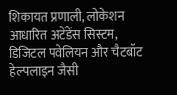शिकायत प्रणाली, लोकेशन आधारित अटेंडेंस सिस्टम, डिजिटल पवेलियन और चैटबॉट हेल्पलाइन जैसी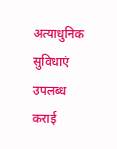अत्याधुनिक सुविधाएं उपलब्ध कराई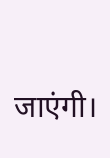जाएंगी।